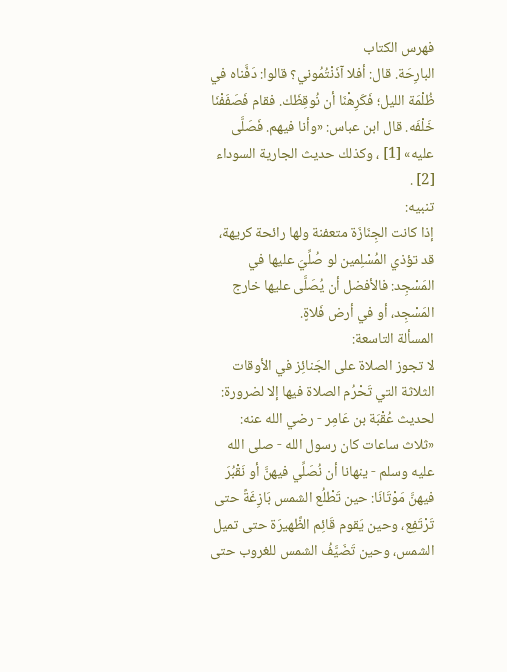فهرس الكتاب
البارِحَة. قال: أفلا آذَنْتُمُوني؟ قالوا: دَفَّناه في ظُلْمَة الليل؛ فَكَرِهْنَا أن نُوقِظَك. فقام فَصَفَفْنَا خَلْفَه. قال ابن عباس: «وأنا فيهم. فَصَلَّى عليه» [1] ، وكذلك حديث الجارية السوداء [2] .
تنبيه:
إذا كانت الجِنَازَة متعفنة ولها رائحة كريهة، قد تؤذي المُسْلِمين لو صُلِّيَ عليها في المَسْجِد: فالأفضل أن يُصَلَّى عليها خارج المَسْجِد، أو في أرض فَلاةٍ.
المسألة التاسعة:
لا تجوز الصلاة على الجَنائِز في الأوقات الثلاثة التي تَحْرُم الصلاة فيها إلا لضرورة: لحديث عُقْبَة بن عَامِر - رضي الله عنه: «ثلاث ساعات كان رسول الله - صلى الله عليه وسلم - ينهانا أن نُصَلِّي فيهنَّ أو نَقْبُرَ فيهنَّ مَوْتَانَا: حين تَطْلُع الشمس بَازِغَةً حتى تَرْتَفِع، وحين يَقوم قَائِم الظَّهيرَة حتى تميل الشمس، وحين تَضَيَّفُ الشمس للغروب حتى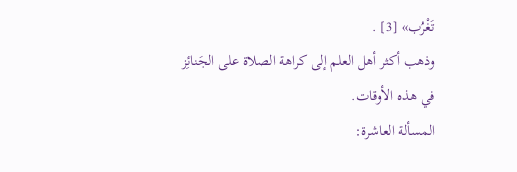تَغْرُب» [3] .
وذهب أكثر أهل العلم إلى كراهة الصلاة على الجَنائِز في هذه الأوقات.
المسألة العاشرة: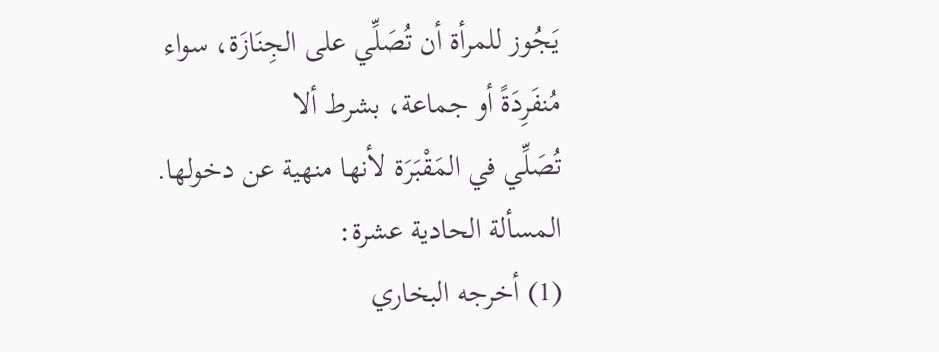يَجُوز للمرأة أن تُصَلِّي على الجِنَازَة، سواء مُنفَرِدَةً أو جماعة، بشرط ألا
تُصَلِّي في المَقْبَرَة لأنها منهية عن دخولها.
المسألة الحادية عشرة:
(1) أخرجه البخاري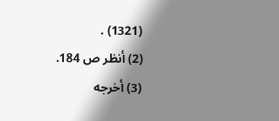(1321) .
(2) أنظر ص 184.
(3) أخرجه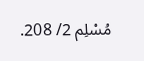مُسْلِم 2/ 208.